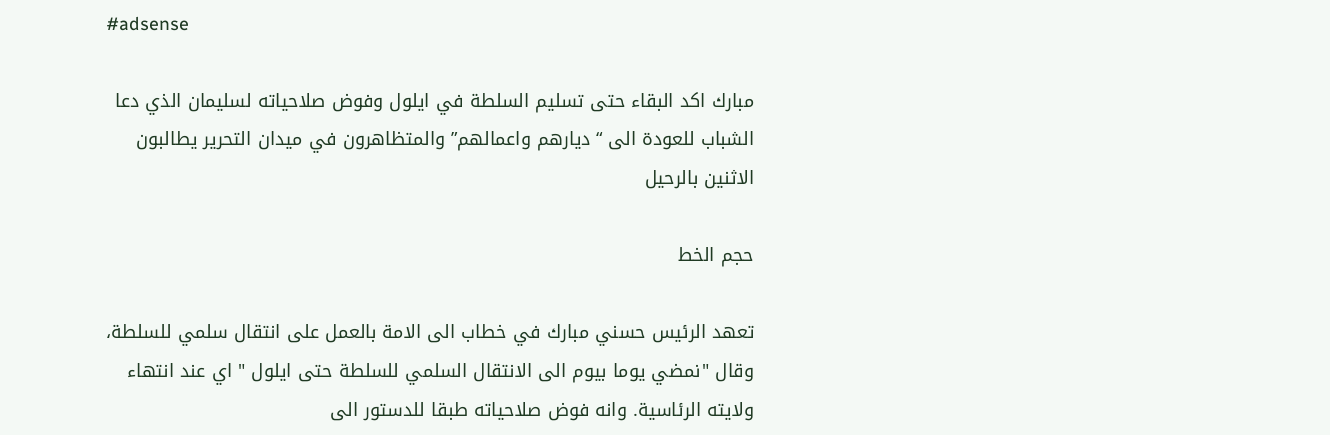#adsense

مبارك اكد البقاء حتى تسليم السلطة في ايلول وفوض صلاحياته لسليمان الذي دعا الشباب للعودة الى “ديارهم واعمالهم” والمتظاهرون في ميدان التحرير يطالبون الاثنين بالرحيل

حجم الخط

تعهد الرئيس حسني مبارك في خطاب الى الامة بالعمل على انتقال سلمي للسلطة، وقال "نمضي يوما بيوم الى الانتقال السلمي للسلطة حتى ايلول " اي عند انتهاء ولايته الرئاسية. وانه فوض صلاحياته طبقا للدستور الى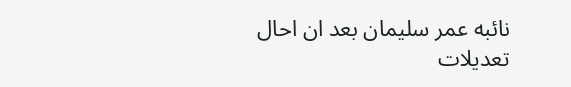نائبه عمر سليمان بعد ان احال تعديلات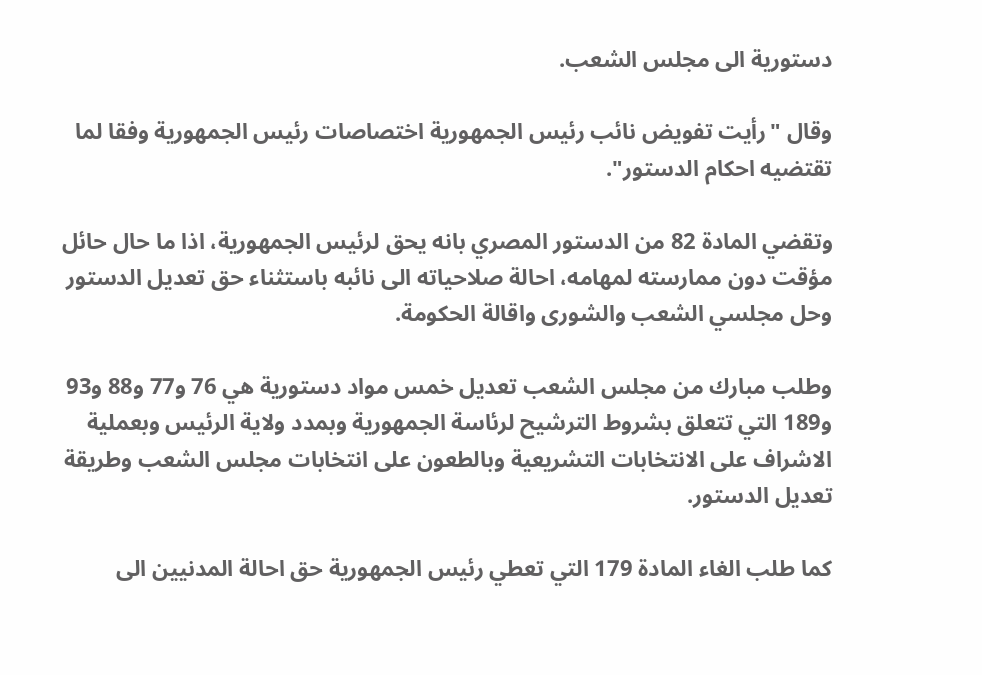دستورية الى مجلس الشعب.

وقال "رأيت تفويض نائب رئيس الجمهورية اختصاصات رئيس الجمهورية وفقا لما تقتضيه احكام الدستور".

وتقضي المادة 82 من الدستور المصري بانه يحق لرئيس الجمهورية، اذا ما حال حائل مؤقت دون ممارسته لمهامه، احالة صلاحياته الى نائبه باستثناء حق تعديل الدستور وحل مجلسي الشعب والشورى واقالة الحكومة.

وطلب مبارك من مجلس الشعب تعديل خمس مواد دستورية هي 76 و77 و88 و93 و189 التي تتعلق بشروط الترشيح لرئاسة الجمهورية وبمدد ولاية الرئيس وبعملية الاشراف على الانتخابات التشريعية وبالطعون على انتخابات مجلس الشعب وطريقة تعديل الدستور.

كما طلب الغاء المادة 179 التي تعطي رئيس الجمهورية حق احالة المدنيين الى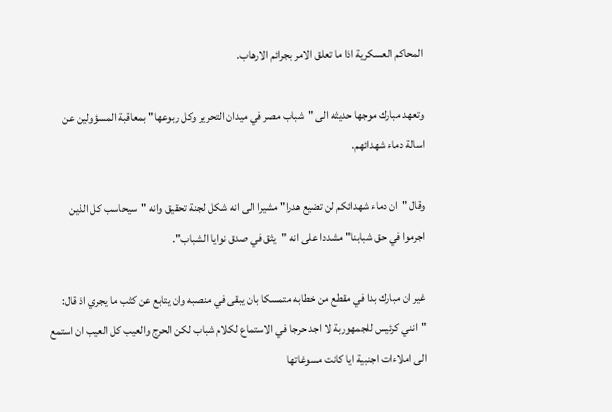المحاكم العسكرية اذا ما تعلق الامر بجرائم الارهاب.

وتعهد مبارك موجها حديثه الى "شباب مصر في ميدان التحرير وكل ربوعها" بمعاقبة المسؤولين عن اسالة دماء شهدائهم.

وقال "ان دماء شهدائكم لن تضيع هدرا" مشيرا الى انه شكل لجنة تحقيق وانه "سيحاسب كل الذين اجرموا في حق شبابنا" مشددا على انه "يثق في صدق نوايا الشباب".

غير ان مبارك بدا في مقطع من خطابه متمسكا بان يبقى في منصبه وان يتابع عن كثب ما يجري اذ قال: "انني كرئيس للجمهوربة لا اجد حرجا في الاستماع لكلام شباب لكن الحرج والعيب كل العيب ان استمع الى املاءات اجنبية ايا كانت مسوغاتها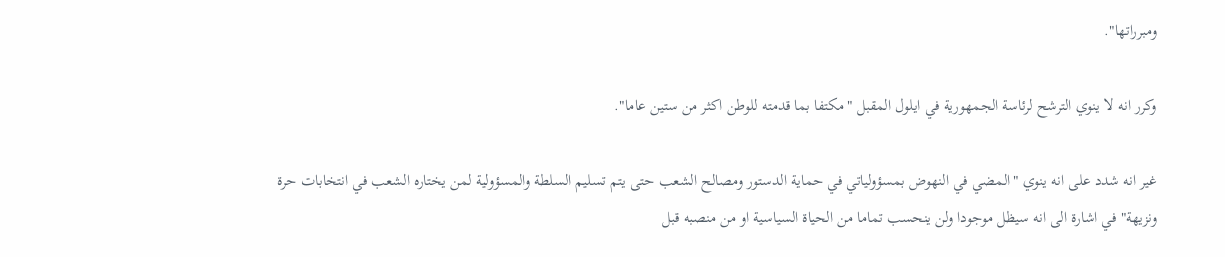ومبرراتها".

وكرر انه لا ينوي الترشح لرئاسة الجمهورية في ايلول المقبل "مكتفا بما قدمته للوطن اكثر من ستين عاما".

غير انه شدد على انه ينوي "المضي في النهوض بمسؤولياتي في حماية الدستور ومصالح الشعب حتى يتم تسليم السلطة والمسؤولية لمن يختاره الشعب في انتخابات حرة ونزيهة" في اشارة الى انه سيظل موجودا ولن ينحسب تماما من الحياة السياسية او من منصبه قبل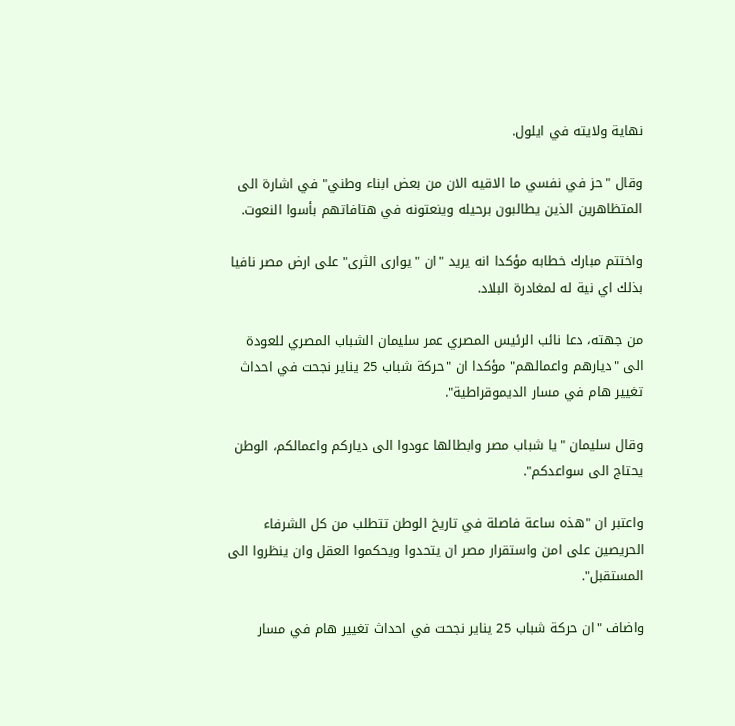نهاية ولايته في ايلول.

وقال "حز في نفسي ما الاقيه الان من بعض ابناء وطني" في اشارة الى المتظاهرين الذين يطالبون برحيله وينعتونه في هتافاتهم بأسوا النعوت.

واختتم مبارك خطابه مؤكدا انه يريد "ان "يوارى الثرى" على ارض مصر نافيا بذلك اي نية له لمغادرة البلاد.

من جهته، دعا نائب الرئيس المصري عمر سليمان الشباب المصري للعودة الى "ديارهم واعمالهم" مؤكدا ان "حركة شباب 25 يناير نجحت في احداث تغيير هام في مسار الديموقراطية".

وقال سليمان "يا شباب مصر وابطالها عودوا الى دياركم واعمالكم، الوطن يحتاج الى سواعدكم".

واعتبر ان "هذه ساعة فاصلة في تاريخ الوطن تتطلب من كل الشرفاء الحريصين على امن واستقرار مصر ان يتحدوا ويحكموا العقل وان ينظروا الى المستقبل".

واضاف "ان حركة شباب 25 يناير نجحت في احداث تغيير هام في مسار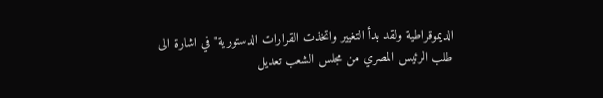الديموقراطية ولقد بدأ التغيير واتخذت القرارات الدستورية" في اشارة الى طلب الرئيس المصري من مجلس الشعب تعديل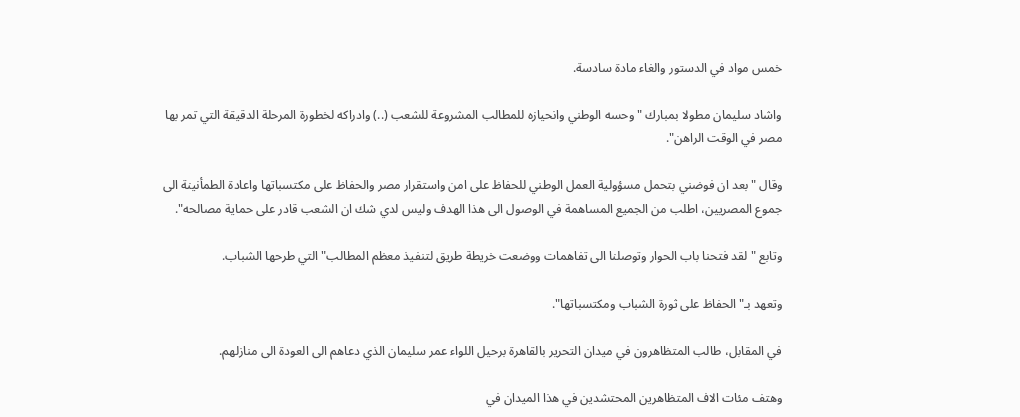خمس مواد في الدستور والغاء مادة سادسة.

واشاد سليمان مطولا بمبارك "وحسه الوطني وانحيازه للمطالب المشروعة للشعب (..) وادراكه لخطورة المرحلة الدقيقة التي تمر بها مصر في الوقت الراهن".

وقال "بعد ان فوضني بتحمل مسؤولية العمل الوطني للحفاظ على امن واستقرار مصر والحفاظ على مكتسباتها واعادة الطمأنينة الى جموع المصريين، اطلب من الجميع المساهمة في الوصول الى هذا الهدف وليس لدي شك ان الشعب قادر على حماية مصالحه".

وتابع "لقد فتحنا باب الحوار وتوصلنا الى تفاهمات ووضعت خريطة طريق لتنفيذ معظم المطالب" التي طرحها الشباب.

وتعهد بـ"الحفاظ على ثورة الشباب ومكتسباتها".

في المقابل، طالب المتظاهرون في ميدان التحرير بالقاهرة برحيل اللواء عمر سليمان الذي دعاهم الى العودة الى منازلهم.

وهتف مئات الاف المتظاهرين المحتشدين في هذا الميدان في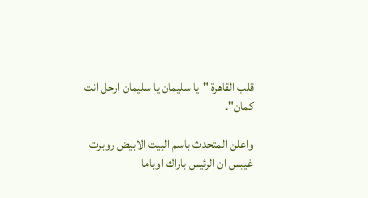قلب القاهرة "يا سليمان يا سليمان ارحل انت كمان".

واعلن المتحدث باسم البيت الابيض روبرت غيبس ان الرئيس باراك اوباما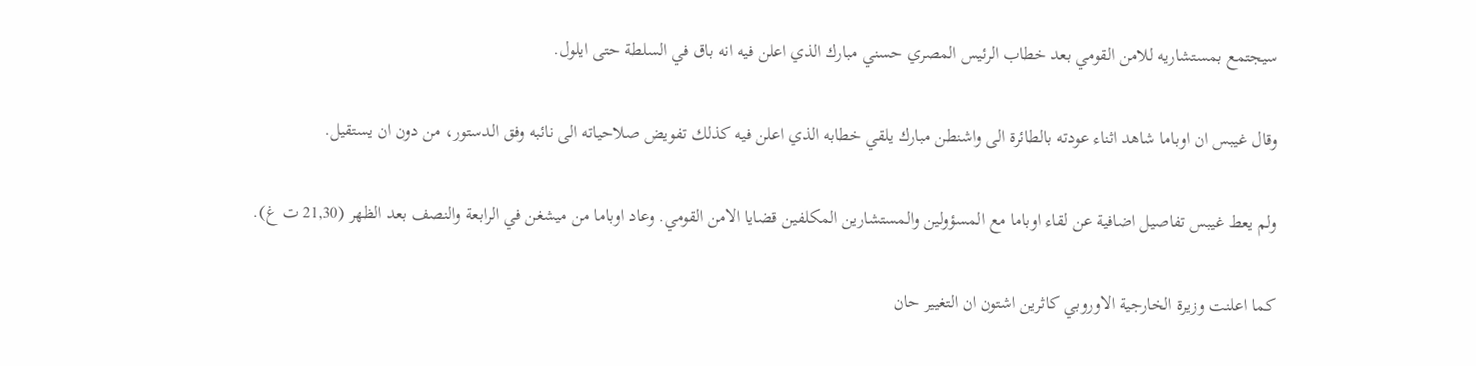سيجتمع بمستشاريه للامن القومي بعد خطاب الرئيس المصري حسني مبارك الذي اعلن فيه انه باق في السلطة حتى ايلول.

وقال غيبس ان اوباما شاهد اثناء عودته بالطائرة الى واشنطن مبارك يلقي خطابه الذي اعلن فيه كذلك تفويض صلاحياته الى نائبه وفق الدستور، من دون ان يستقيل.

ولم يعط غيبس تفاصيل اضافية عن لقاء اوباما مع المسؤولين والمستشارين المكلفين قضايا الامن القومي. وعاد اوباما من ميشغن في الرابعة والنصف بعد الظهر (21,30 ت غ).

كما اعلنت وزيرة الخارجية الاوروبي كاثرين اشتون ان التغيير حان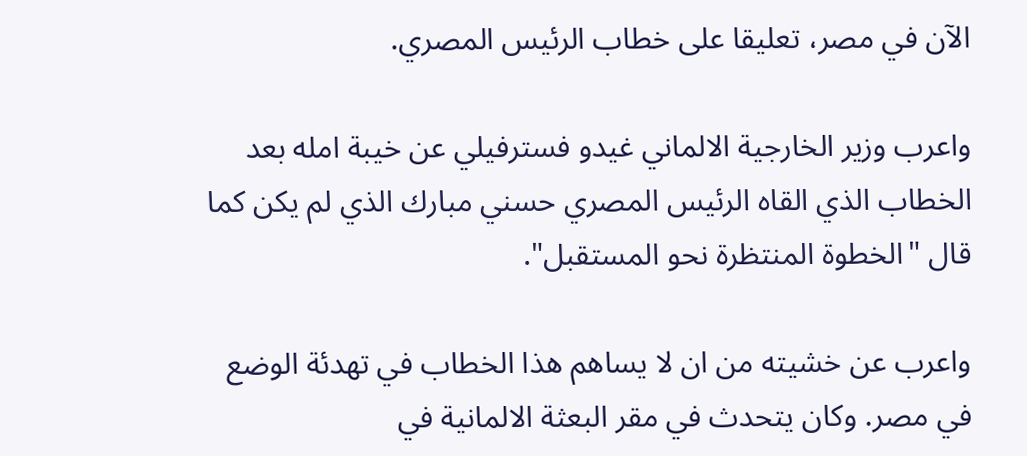الآن في مصر، تعليقا على خطاب الرئيس المصري.

واعرب وزير الخارجية الالماني غيدو فسترفيلي عن خيبة امله بعد الخطاب الذي القاه الرئيس المصري حسني مبارك الذي لم يكن كما قال "الخطوة المنتظرة نحو المستقبل".

واعرب عن خشيته من ان لا يساهم هذا الخطاب في تهدئة الوضع في مصر. وكان يتحدث في مقر البعثة الالمانية في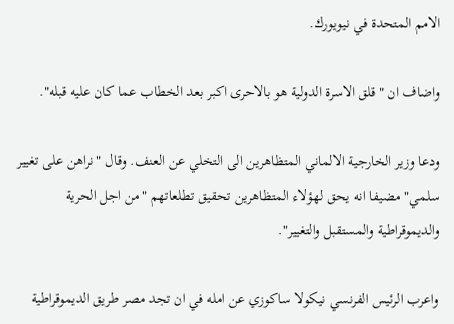الامم المتحدة في نيويورك.

واضاف ان "قلق الاسرة الدولية هو بالاحرى اكبر بعد الخطاب عما كان عليه قبله".

ودعا وزير الخارجية الالماني المتظاهرين الى التخلي عن العنف. وقال "نراهن على تغيير سلمي" مضيفا انه يحق لهؤلاء المتظاهرين تحقيق تطلعاتهم "من اجل الحرية والديموقراطية والمستقبل والتغيير".

واعرب الرئيس الفرنسي نيكولا ساكوزي عن امله في ان تجد مصر طريق الديموقراطية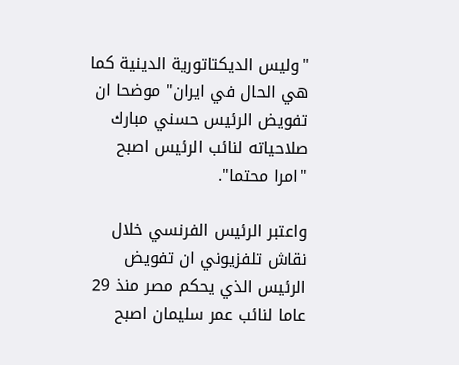"وليس الديكتاتورية الدينية كما هي الحال في ايران" موضحا ان تفويض الرئيس حسني مبارك صلاحياته لنائب الرئيس اصبح "امرا محتما".

واعتبر الرئيس الفرنسي خلال نقاش تلفزيوني ان تفويض الرئيس الذي يحكم مصر منذ 29 عاما لنائب عمر سليمان اصبح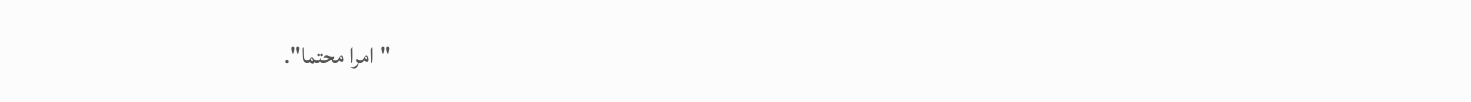"امرا محتما".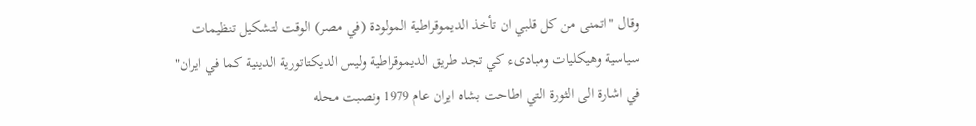وقال "اتمنى من كل قلبي ان تأخذ الديموقراطية المولودة (في مصر) الوقت لتشكيل تنظيمات سياسية وهيكليات ومبادىء كي تجد طريق الديموقراطية وليس الديكتاتورية الدينية كما في ايران" في اشارة الى الثورة التي اطاحت بشاه ايران عام 1979 ونصبت محله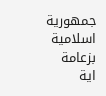جمهورية اسلامية بزعامة اية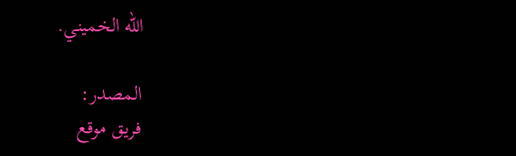الله الخميني.

المصدر:
فريق موقع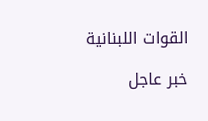القوات اللبنانية

خبر عاجل